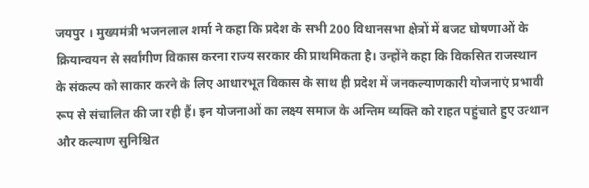जयपुर । मुख्यमंत्री भजनलाल शर्मा ने कहा कि प्रदेश के सभी 200 विधानसभा क्षेत्रों में बजट घोषणाओं के क्रियान्वयन से सर्वांगीण विकास करना राज्य सरकार की प्राथमिकता है। उन्होंने कहा कि विकसित राजस्थान के संकल्प को साकार करने के लिए आधारभूत विकास के साथ ही प्रदेश में जनकल्याणकारी योजनाएं प्रभावी रूप से संचालित की जा रही हैं। इन योजनाओं का लक्ष्य समाज के अन्तिम व्यक्ति को राहत पहुंचाते हुए उत्थान और कल्याण सुनिश्चित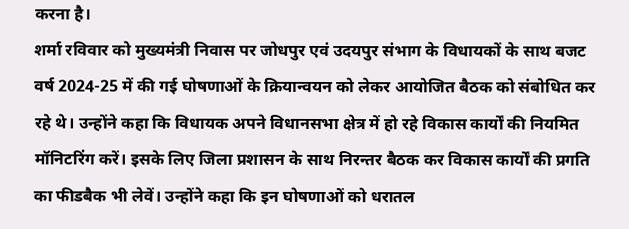करना है।
शर्मा रविवार को मुख्यमंत्री निवास पर जोधपुर एवं उदयपुर संभाग के विधायकों के साथ बजट वर्ष 2024-25 में की गई घोषणाओं के क्रियान्वयन को लेकर आयोजित बैठक को संबोधित कर रहे थे। उन्होंने कहा कि विधायक अपने विधानसभा क्षेत्र में हो रहे विकास कार्यों की नियमित मॉनिटरिंग करें। इसके लिए जिला प्रशासन के साथ निरन्तर बैठक कर विकास कार्यों की प्रगति का फीडबैक भी लेवें। उन्होंने कहा कि इन घोषणाओं को धरातल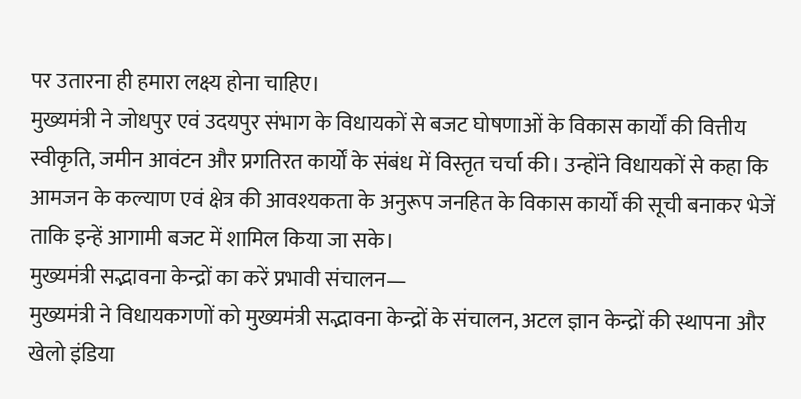पर उतारना ही हमारा लक्ष्य होना चाहिए।
मुख्यमंत्री ने जोधपुर एवं उदयपुर संभाग के विधायकों से बजट घोषणाओं के विकास कार्यों की वित्तीय स्वीकृति, जमीन आवंटन और प्रगतिरत कार्यों के संबंध में विस्तृत चर्चा की। उन्होंने विधायकों से कहा कि आमजन के कल्याण एवं क्षेत्र की आवश्यकता के अनुरूप जनहित के विकास कार्यों की सूची बनाकर भेजें ताकि इन्हें आगामी बजट में शामिल किया जा सके।
मुख्यमंत्री सद्भावना केन्द्रों का करें प्रभावी संचालन—
मुख्यमंत्री ने विधायकगणों को मुख्यमंत्री सद्भावना केन्द्रों के संचालन, अटल ज्ञान केन्द्रों की स्थापना और खेलो इंडिया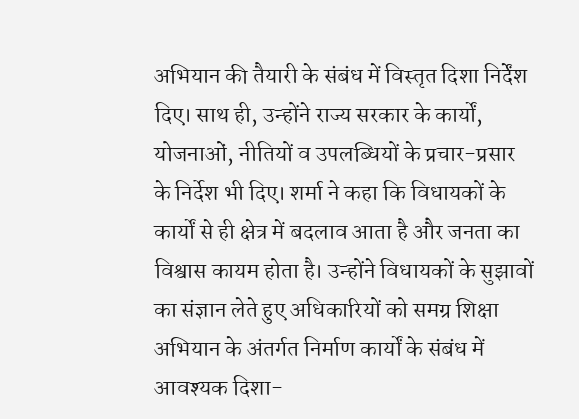अभियान की तैयारी के संबंध में विस्तृत दिशा निर्देंश दिए। साथ ही, उन्होंने राज्य सरकार के कार्यों, योजनाओं, नीतियों व उपलब्धियों के प्रचार-प्रसार के निर्देश भी दिए। शर्मा ने कहा कि विधायकों के कार्यों से ही क्षेत्र में बदलाव आता है और जनता का विश्वास कायम होता है। उन्होंने विधायकों के सुझावों का संज्ञान लेते हुए अधिकारियों को समग्र शिक्षा अभियान के अंतर्गत निर्माण कार्यों के संबंध में आवश्यक दिशा-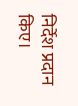निर्देश प्रदान किए।